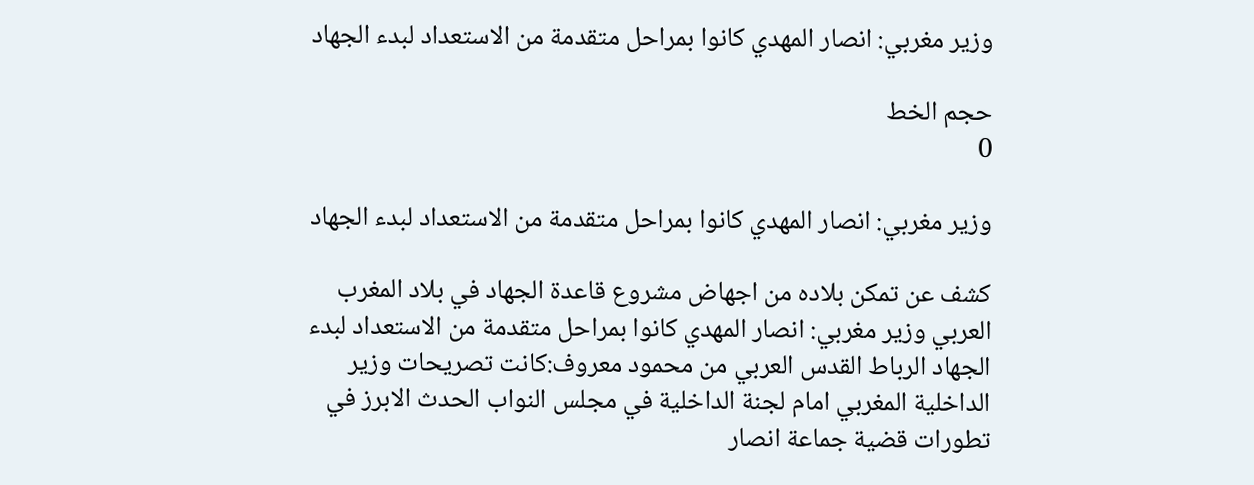وزير مغربي: انصار المهدي كانوا بمراحل متقدمة من الاستعداد لبدء الجهاد

حجم الخط
0

وزير مغربي: انصار المهدي كانوا بمراحل متقدمة من الاستعداد لبدء الجهاد

كشف عن تمكن بلاده من اجهاض مشروع قاعدة الجهاد في بلاد المغرب العربي وزير مغربي: انصار المهدي كانوا بمراحل متقدمة من الاستعداد لبدء الجهاد الرباط القدس العربي من محمود معروف:كانت تصريحات وزير الداخلية المغربي امام لجنة الداخلية في مجلس النواب الحدث الابرز في تطورات قضية جماعة انصار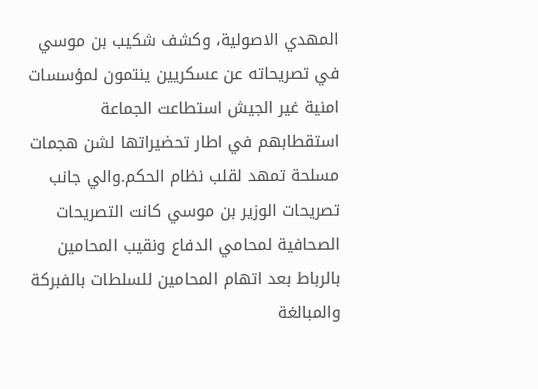المهدي الاصولية، وكشف شكيب بن موسي في تصريحاته عن عسكريين ينتمون لمؤسسات امنية غير الجيش استطاعت الجماعة استقطابهم في اطار تحضيراتها لشن هجمات مسلحة تمهد لقلب نظام الحكم.والي جانب تصريحات الوزير بن موسي كانت التصريحات الصحافية لمحامي الدفاع ونقيب المحامين بالرباط بعد اتهام المحامين للسلطات بالفبركة والمبالغة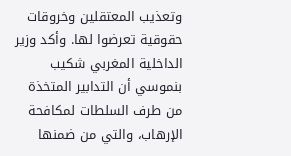وتعذيب المعتقلين وخروقات حقوقية تعرضوا لها. وأكد وزير الداخلية المغربي شكيب بنموسي أن التدابير المتخذة من طرف السلطات لمكافحة الإرهاب، والتي من ضمنها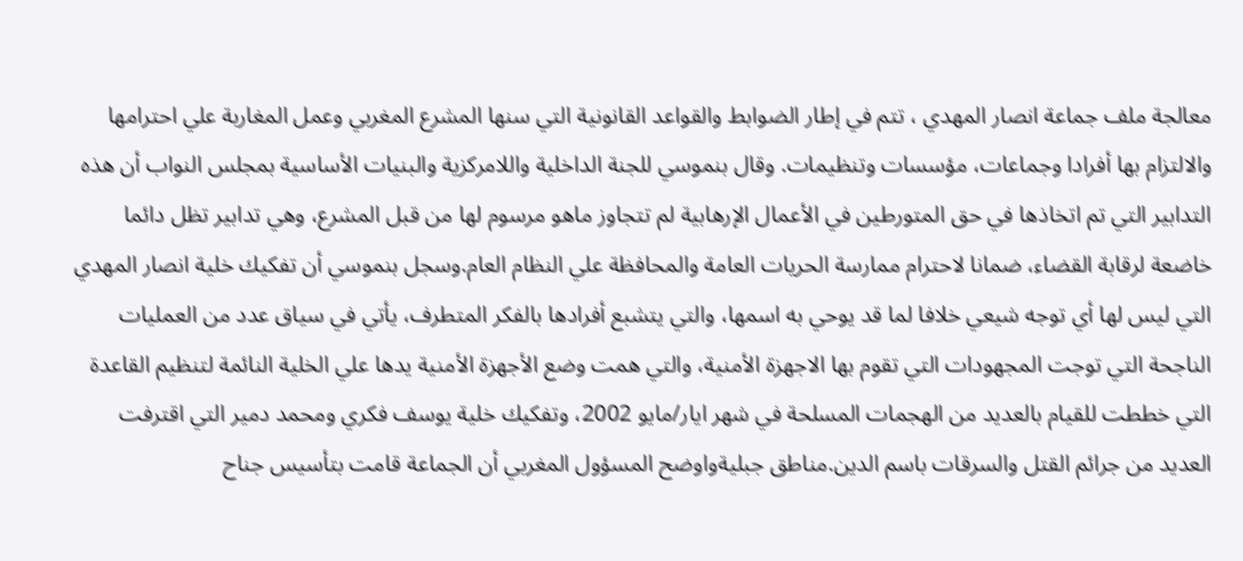معالجة ملف جماعة انصار المهدي ، تتم في إطار الضوابط والقواعد القانونية التي سنها المشرع المغربي وعمل المغاربة علي احترامها والالتزام بها أفرادا وجماعات، مؤسسات وتنظيمات. وقال بنموسي للجنة الداخلية واللامركزية والبنيات الأساسية بمجلس النواب أن هذه التدابير التي تم اتخاذها في حق المتورطين في الأعمال الإرهابية لم تتجاوز ماهو مرسوم لها من قبل المشرع، وهي تدابير تظل دائما خاضعة لرقابة القضاء، ضمانا لاحترام ممارسة الحريات العامة والمحافظة علي النظام العام.وسجل بنموسي أن تفكيك خلية انصار المهدي التي ليس لها أي توجه شيعي خلافا لما قد يوحي به اسمها، والتي يتشبع أفرادها بالفكر المتطرف، يأتي في سياق عدد من العمليات الناجحة التي توجت المجهودات التي تقوم بها الاجهزة الأمنية، والتي همت وضع الأجهزة الأمنية يدها علي الخلية النائمة لتنظيم القاعدة التي خططت للقيام بالعديد من الهجمات المسلحة في شهر ايار/مايو 2002، وتفكيك خلية يوسف فكري ومحمد دمير التي اقترفت العديد من جرائم القتل والسرقات باسم الدين.مناطق جبليةواوضح المسؤول المغربي أن الجماعة قامت بتأسيس جناح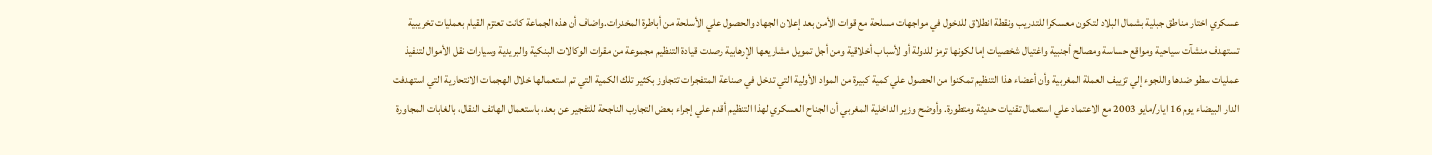عسكري اختار مناطق جبلية بشمال البلاد لتكون معسكرا للتدريب ونقطة انطلاق للدخول في مواجهات مسلحة مع قوات الأمن بعد إعلان الجهاد والحصول علي الأسلحة من أباطرة المخدرات.واضاف أن هذه الجماعة كانت تعتزم القيام بعمليات تخريبية تستهدف منشآت سياحية ومواقع حساسة ومصالح أجنبية واغتيال شخصيات إما لكونها ترمز للدولة أو لأسباب أخلاقية ومن أجل تمويل مشاريعها الإرهابية رصدت قيادة التنظيم مجموعة من مقرات الوكالات البنكية والبريدية وسيارات نقل الأموال لتنفيذ عمليات سطو ضدها واللجوء إلي تزييف العملة المغربية وأن أعضاء هذا التنظيم تمكنوا من الحصول علي كمية كبيرة من المواد الأولية التي تدخل في صناعة المتفجرات تتجاوز بكثير تلك الكمية التي تم استعمالها خلال الهجمات الانتحارية التي استهدفت الدار البيضاء يوم 16 ايار/مايو 2003 مع الاعتماد علي استعمال تقنيات حديثة ومتطورة. وأوضح وزير الداخلية المغربي أن الجناح العسكري لهذا التنظيم أقدم علي إجراء بعض التجارب الناجحة للتفجير عن بعد، باستعمال الهاتف النقال، بالغابات المجاورة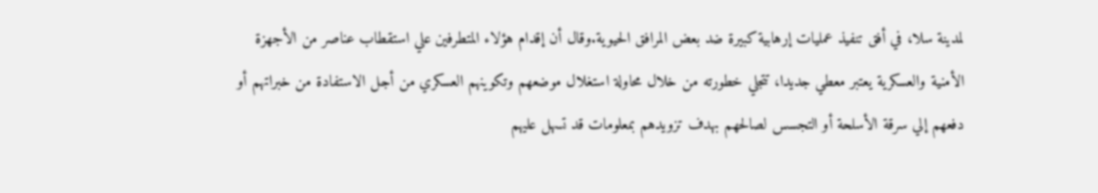لمدينة سلا، في أفق تنفيذ عمليات إرهابية كبيرة ضد بعض المرافق الحيوية.وقال أن إقدام هؤلاء المتطرفين علي استقطاب عناصر من الأجهزة الأمنية والعسكرية يعتبر معطي جديدا، تتجلي خطورته من خلال محاولة استغلال موضعهم وتكوينهم العسكري من أجل الاستفادة من خبراتهم أو دفعهم إلي سرقة الأسلحة أو التجسس لصالحهم بهدف تزويدهم بمعلومات قد تسهل عليهم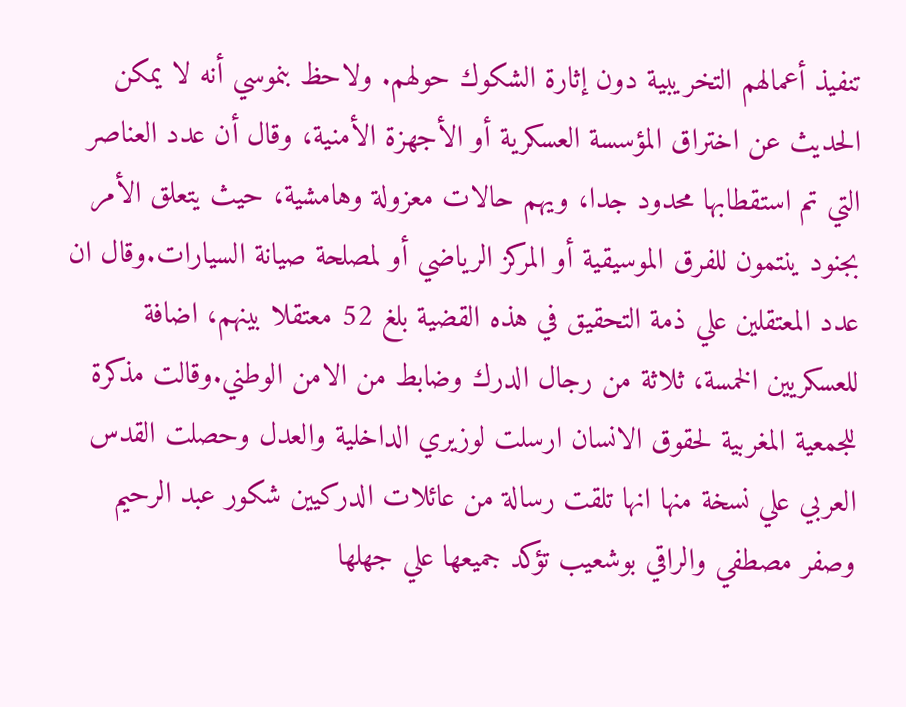تنفيذ أعمالهم التخريبية دون إثارة الشكوك حولهم. ولاحظ بنموسي أنه لا يمكن الحديث عن اختراق المؤسسة العسكرية أو الأجهزة الأمنية، وقال أن عدد العناصر التي تم استقطابها محدود جدا، ويهم حالات معزولة وهامشية، حيث يتعلق الأمر بجنود ينتمون للفرق الموسيقية أو المركز الرياضي أو لمصلحة صيانة السيارات.وقال ان عدد المعتقلين علي ذمة التحقيق في هذه القضية بلغ 52 معتقلا بينهم، اضافة للعسكريين الخمسة، ثلاثة من رجال الدرك وضابط من الامن الوطني.وقالت مذكرة للجمعية المغربية لحقوق الانسان ارسلت لوزيري الداخلية والعدل وحصلت القدس العربي علي نسخة منها انها تلقت رسالة من عائلات الدركيين شكور عبد الرحيم وصفر مصطفي والراقي بوشعيب تؤكد جميعها علي جهلها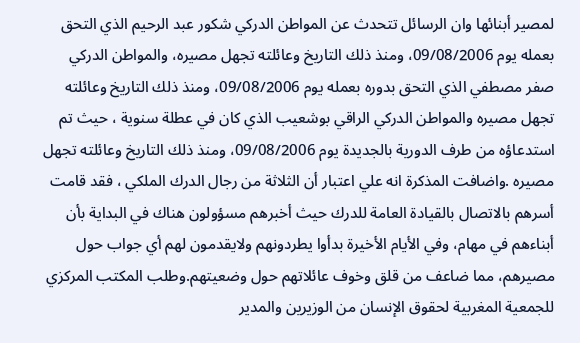لمصير أبنائها وان الرسائل تتحدث عن المواطن الدركي شكور عبد الرحيم الذي التحق بعمله يوم 09/08/2006، ومنذ ذلك التاريخ وعائلته تجهل مصيره، والمواطن الدركي صفر مصطفي الذي التحق بدوره بعمله يوم 09/08/2006، ومنذ ذلك التاريخ وعائلته تجهل مصيره والمواطن الدركي الراقي بوشعيب الذي كان في عطلة سنوية ، حيث تم استدعاؤه من طرف الدورية بالجديدة يوم 09/08/2006، ومنذ ذلك التاريخ وعائلته تجهل مصيره .واضافت المذكرة انه علي اعتبار أن الثلاثة من رجال الدرك الملكي ، فقد قامت أسرهم بالاتصال بالقيادة العامة للدرك حيث أخبرهم مسؤولون هناك في البداية بأن أبناءهم في مهام، وفي الأيام الأخيرة بدأوا يطردونهم ولايقدمون لهم أي جواب حول مصيرهم، مما ضاعف من قلق وخوف عائلاتهم حول وضعيتهم.وطلب المكتب المركزي للجمعية المغربية لحقوق الإنسان من الوزيرين والمدير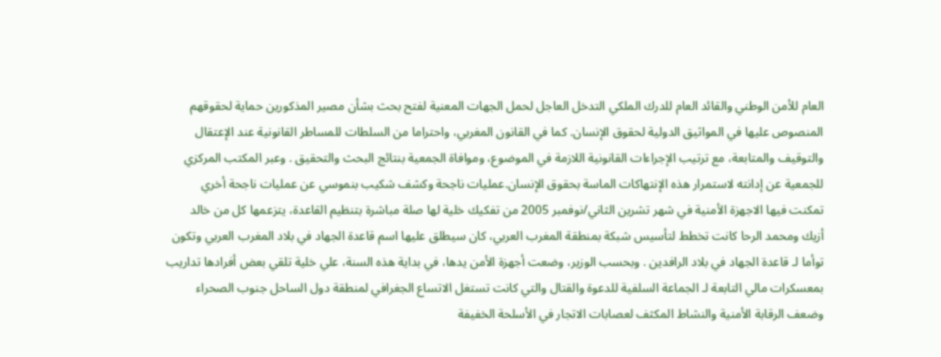العام للأمن الوطني والقائد العام للدرك الملكي التدخل العاجل لحمل الجهات المعنية لفتح بحث بشأن مصير المذكورين حماية لحقوقهم المنصوص عليها في المواثيق الدولية لحقوق الإنسان. كما في القانون المغربي، واحتراما من السلطات للمساطر القانونية عند الإعتقال والتوقيف والمتابعة، مع ترتيب الإجراءات القانونية اللازمة في الموضوع، وموافاة الجمعية بنتائج البحث والتحقيق . وعبر المكتب المركزي للجمعية عن إدانته لاستمرار هذه الإنتهاكات الماسة بحقوق الإنسان.عمليات ناجحة وكشف شكيب بنموسي عن عمليات ناجحة أخري تمكنت فيها الاجهزة الأمنية في شهر تشرين الثاني/نوفمبر 2005 من تفكيك خلية لها صلة مباشرة بتنظيم القاعدة، يتزعمها كل من خالد أزيك ومحمد الرحا كانت تخطط لتأسيس شبكة بمنطقة المغرب العربي، كان سيطلق عليها اسم قاعدة الجهاد في بلاد المغرب العربي وتكون توأما لـ قاعدة الجهاد في بلاد الرافدين . وبحسب الوزير، وضعت أجهزة الأمن يدها، في بداية هذه السنة، علي خلية تلقي بعض أفرادها تداريب بمعسكرات مالي التابعة لـ الجماعة السلفية للدعوة والقتال والتي كانت تستغل الاتساع الجغرافي لمنطقة دول الساحل جنوب الصحراء وضعف الرقابة الأمنية والنشاط المكثف لعصابات الاتجار في الأسلحة الخفيفة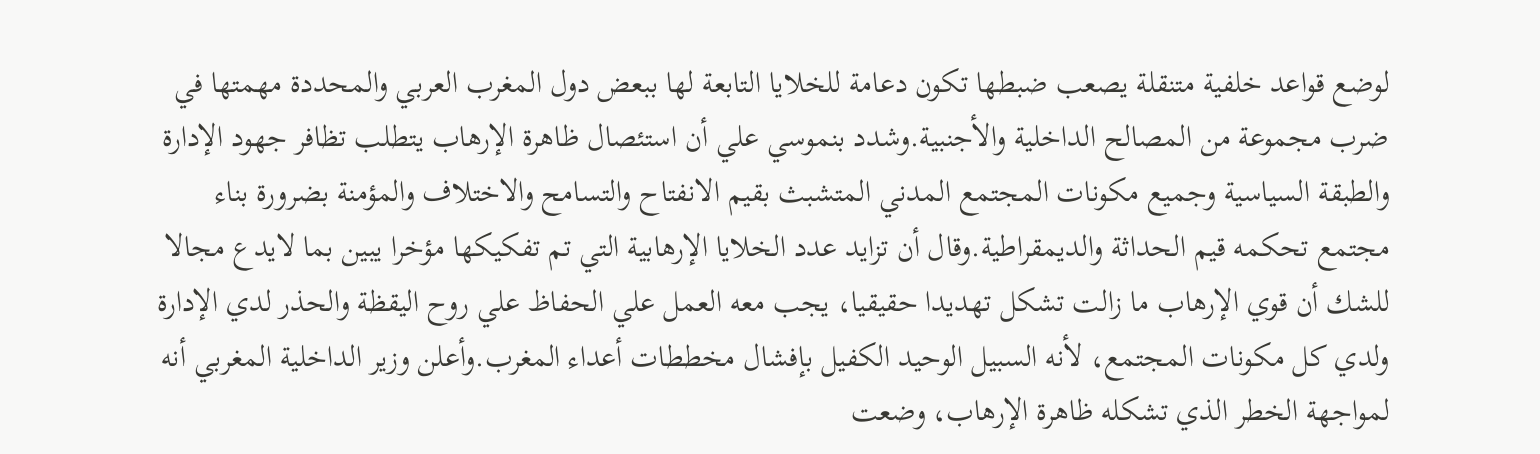لوضع قواعد خلفية متنقلة يصعب ضبطها تكون دعامة للخلايا التابعة لها ببعض دول المغرب العربي والمحددة مهمتها في ضرب مجموعة من المصالح الداخلية والأجنبية.وشدد بنموسي علي أن استئصال ظاهرة الإرهاب يتطلب تظافر جهود الإدارة والطبقة السياسية وجميع مكونات المجتمع المدني المتشبث بقيم الانفتاح والتسامح والاختلاف والمؤمنة بضرورة بناء مجتمع تحكمه قيم الحداثة والديمقراطية.وقال أن تزايد عدد الخلايا الإرهابية التي تم تفكيكها مؤخرا يبين بما لايدع مجالا للشك أن قوي الإرهاب ما زالت تشكل تهديدا حقيقيا، يجب معه العمل علي الحفاظ علي روح اليقظة والحذر لدي الإدارة ولدي كل مكونات المجتمع، لأنه السبيل الوحيد الكفيل بإفشال مخططات أعداء المغرب.وأعلن وزير الداخلية المغربي أنه لمواجهة الخطر الذي تشكله ظاهرة الإرهاب، وضعت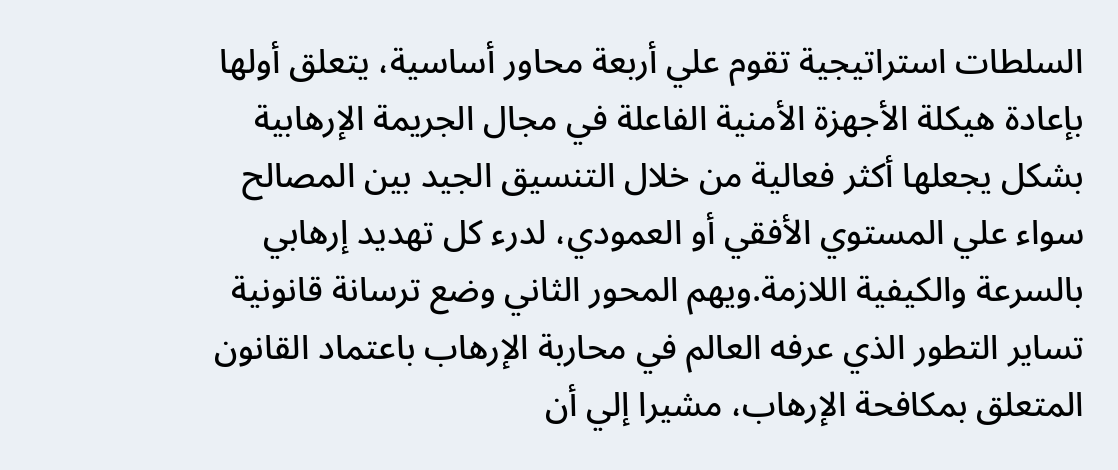السلطات استراتيجية تقوم علي أربعة محاور أساسية، يتعلق أولها بإعادة هيكلة الأجهزة الأمنية الفاعلة في مجال الجريمة الإرهابية بشكل يجعلها أكثر فعالية من خلال التنسيق الجيد بين المصالح سواء علي المستوي الأفقي أو العمودي، لدرء كل تهديد إرهابي بالسرعة والكيفية اللازمة.ويهم المحور الثاني وضع ترسانة قانونية تساير التطور الذي عرفه العالم في محاربة الإرهاب باعتماد القانون المتعلق بمكافحة الإرهاب، مشيرا إلي أن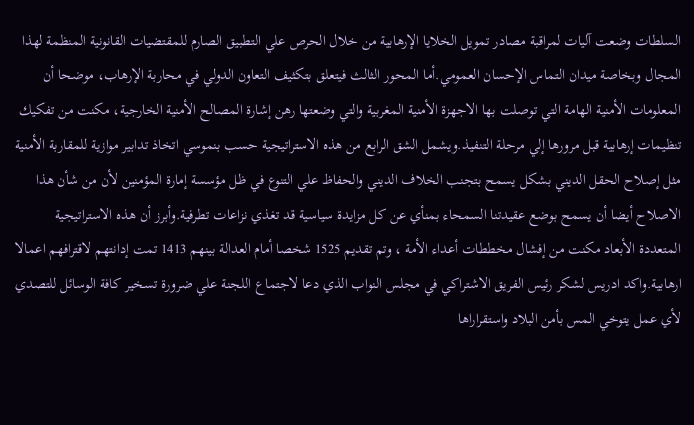السلطات وضعت آليات لمراقبة مصادر تمويل الخلايا الإرهابية من خلال الحرص علي التطبيق الصارم للمقتضيات القانونية المنظمة لهذا المجال وبخاصة ميدان التماس الإحسان العمومي.أما المحور الثالث فيتعلق بتكثيف التعاون الدولي في محاربة الإرهاب، موضحا أن المعلومات الأمنية الهامة التي توصلت بها الاجهزة الأمنية المغربية والتي وضعتها رهن إشارة المصالح الأمنية الخارجية، مكنت من تفكيك تنظيمات إرهابية قبل مرورها إلي مرحلة التنفيذ.ويشمل الشق الرابع من هذه الاستراتيجية حسب بنموسي اتخاذ تدابير موازية للمقاربة الأمنية مثل إصلاح الحقل الديني بشكل يسمح بتجنب الخلاف الديني والحفاظ علي التنوع في ظل مؤسسة إمارة المؤمنين لأن من شأن هذا الاصلاح أيضا أن يسمح بوضع عقيدتنا السمحاء بمنأي عن كل مزايدة سياسية قد تغذي نزاعات تطرفية.وأبرز أن هذه الاستراتيجية المتعددة الأبعاد مكنت من إفشال مخططات أعداء الأمة ، وتم تقديم 1525 شخصا أمام العدالة بينهم 1413 تمت إدانتهم لاقترافهم اعمالا ارهابية.واكد ادريس لشكر رئيس الفريق الاشتراكي في مجلس النواب الذي دعا لاجتماع اللجنة علي ضرورة تسخير كافة الوسائل للتصدي لأي عمل يتوخي المس بأمن البلاد واستقراراها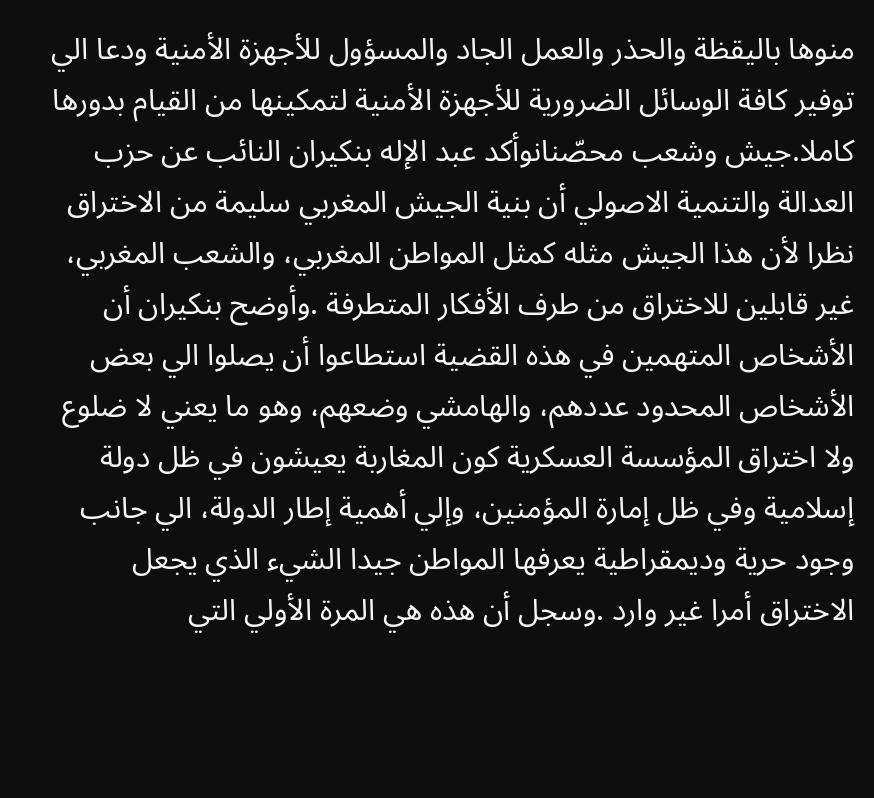منوها باليقظة والحذر والعمل الجاد والمسؤول للأجهزة الأمنية ودعا الي توفير كافة الوسائل الضرورية للأجهزة الأمنية لتمكينها من القيام بدورها كاملا.جيش وشعب محصّنانوأكد عبد الإله بنكيران النائب عن حزب العدالة والتنمية الاصولي أن بنية الجيش المغربي سليمة من الاختراق نظرا لأن هذا الجيش مثله كمثل المواطن المغربي، والشعب المغربي، غير قابلين للاختراق من طرف الأفكار المتطرفة .وأوضح بنكيران أن الأشخاص المتهمين في هذه القضية استطاعوا أن يصلوا الي بعض الأشخاص المحدود عددهم، والهامشي وضعهم، وهو ما يعني لا ضلوع ولا اختراق المؤسسة العسكرية كون المغاربة يعيشون في ظل دولة إسلامية وفي ظل إمارة المؤمنين، وإلي أهمية إطار الدولة، الي جانب وجود حرية وديمقراطية يعرفها المواطن جيدا الشيء الذي يجعل الاختراق أمرا غير وارد .وسجل أن هذه هي المرة الأولي التي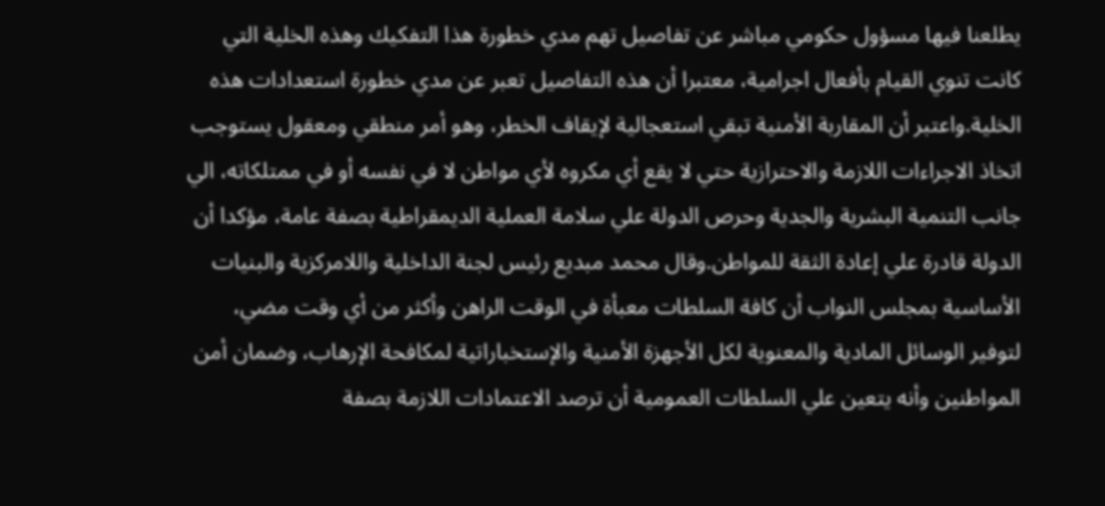يطلعنا فيها مسؤول حكومي مباشر عن تفاصيل تهم مدي خطورة هذا التفكيك وهذه الخلية التي كانت تنوي القيام بأفعال اجرامية، معتبرا أن هذه التفاصيل تعبر عن مدي خطورة استعدادات هذه الخلية.واعتبر أن المقاربة الأمنية تبقي استعجالية لإيقاف الخطر، وهو أمر منطقي ومعقول يستوجب اتخاذ الاجراءات اللازمة والاحترازية حتي لا يقع أي مكروه لأي مواطن لا في نفسه أو في ممتلكاته، الي جانب التنمية البشرية والجدية وحرص الدولة علي سلامة العملية الديمقراطية بصفة عامة، مؤكدا أن الدولة قادرة علي إعادة الثقة للمواطن.وقال محمد مبديع رئيس لجنة الداخلية واللامركزية والبنيات الأساسية بمجلس النواب أن كافة السلطات معبأة في الوقت الراهن وأكثر من أي وقت مضي، لتوفير الوسائل المادية والمعنوية لكل الأجهزة الأمنية والإستخباراتية لمكافحة الإرهاب، وضمان أمن المواطنين وأنه يتعين علي السلطات العمومية أن ترصد الاعتمادات اللازمة بصفة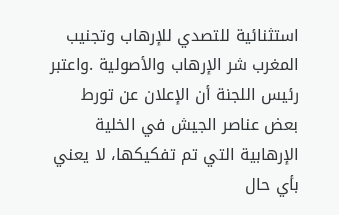استثنائية للتصدي للإرهاب وتجنيب المغرب شر الإرهاب والأصولية .واعتبر رئيس اللجنة أن الإعلان عن تورط بعض عناصر الجيش في الخلية الإرهابية التي تم تفكيكها، لا يعني بأي حال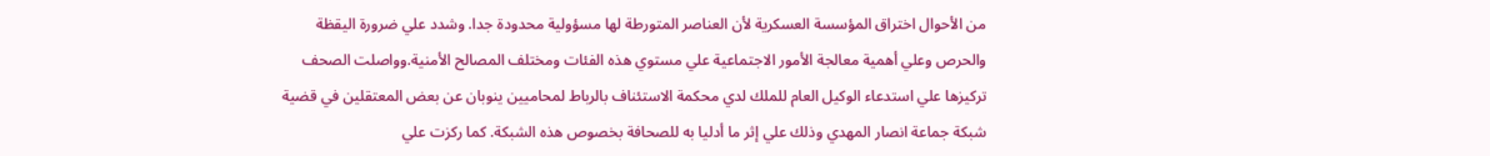من الأحوال اختراق المؤسسة العسكرية لأن العناصر المتورطة لها مسؤولية محدودة جدا. وشدد علي ضرورة اليقظة والحرص وعلي أهمية معالجة الأمور الاجتماعية علي مستوي هذه الفئات ومختلف المصالح الأمنية.وواصلت الصحف تركيزها علي استدعاء الوكيل العام للملك لدي محكمة الاستئناف بالرباط لمحاميين ينوبان عن بعض المعتقلين في قضية شبكة جماعة انصار المهدي وذلك علي إثر ما أدليا به للصحافة بخصوص هذه الشبكة. كما ركزت علي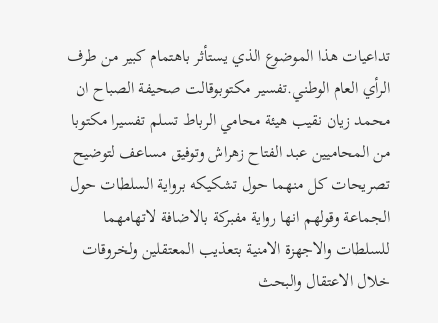تداعيات هذا الموضوع الذي يستأثر باهتمام كبير من طرف الرأي العام الوطني.تفسير مكتوبوقالت صحيفة الصباح ان محمد زيان نقيب هيئة محامي الرباط تسلم تفسيرا مكتوبا من المحاميين عبد الفتاح زهراش وتوفيق مساعف لتوضيح تصريحات كل منهما حول تشكيكه برواية السلطات حول الجماعة وقولهم انها رواية مفبركة بالاضافة لاتهامهما للسلطات والاجهزة الامنية بتعذيب المعتقلين ولخروقات خلال الاعتقال والبحث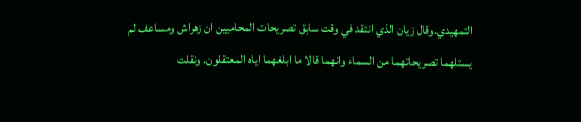التمهيدي.وقال زيان الذي انتقد في وقت سابق تصريحات المحاميين ان زهراش ومساعف لم يستلهما تصريحاتهما من السماء وانهما قالا ما ابلغهما اياه المعتقلون. ونقلت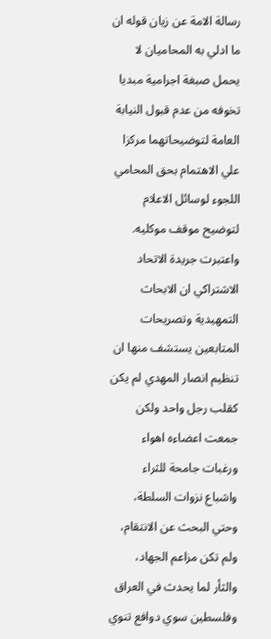رسالة الامة عن زيان قوله ان ما ادلي به المحاميان لا يحمل صبغة اجرامية مبديا تخوفه من عدم قبول النيابة العامة لتوضيحاتهما مركزا علي الاهتمام بحق المحامي اللجوء لوسائل الاعلام لتوضيح موقف موكليه. واعتبرت جريدة الاتحاد الاشتراكي ان الابحاث التمهيدية وتصريحات المتابعين يستشف منها ان تنظيم انصار المهدي لم يكن كقلب رجل واحد ولكن جمعت اعضاءه اهواء ورغبات جامحة للثراء واشباع نزوات السلطة، وحتي البحث عن الانتقام، ولم تكن مزاعم الجهاد، والثأر لما يحدث في العراق وفلسطين سوي دوافع تنوي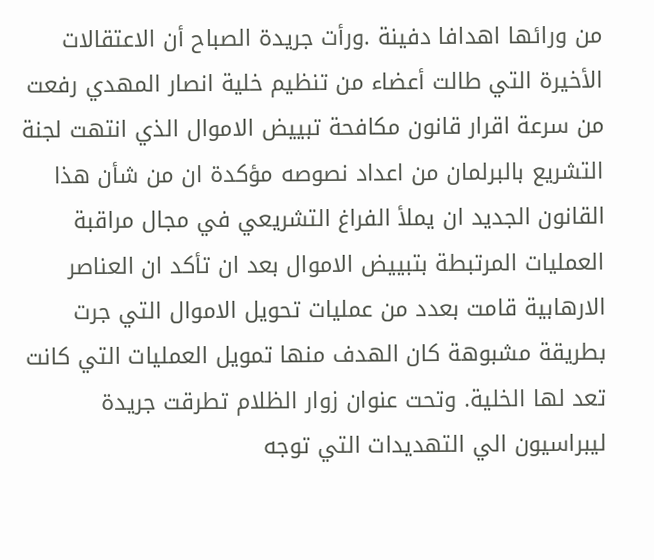من ورائها اهدافا دفينة .ورأت جريدة الصباح أن الاعتقالات الأخيرة التي طالت أعضاء من تنظيم خلية انصار المهدي رفعت من سرعة اقرار قانون مكافحة تبييض الاموال الذي انتهت لجنة التشريع بالبرلمان من اعداد نصوصه مؤكدة ان من شأن هذا القانون الجديد ان يملأ الفراغ التشريعي في مجال مراقبة العمليات المرتبطة بتبييض الاموال بعد ان تأكد ان العناصر الارهابية قامت بعدد من عمليات تحويل الاموال التي جرت بطريقة مشبوهة كان الهدف منها تمويل العمليات التي كانت تعد لها الخلية. وتحت عنوان زوار الظلام تطرقت جريدة ليبراسيون الي التهديدات التي توجه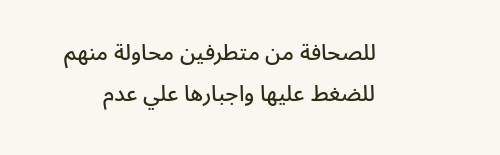للصحافة من متطرفين محاولة منهم للضغط عليها واجبارها علي عدم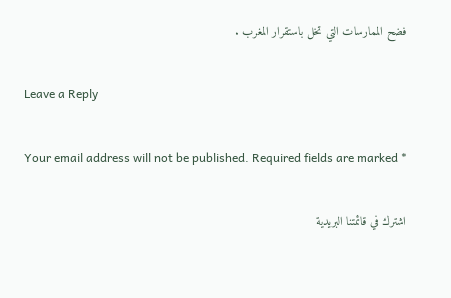فضح الممارسات التي تخل باستقرار المغرب .

Leave a Reply

Your email address will not be published. Required fields are marked *

اشترك في قائمتنا البريدية